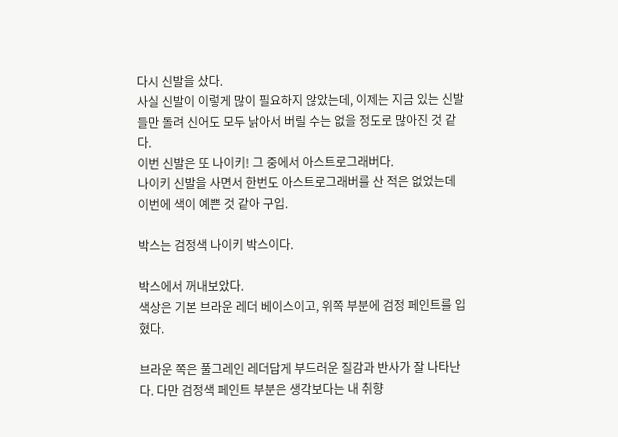다시 신발을 샀다.
사실 신발이 이렇게 많이 필요하지 않았는데, 이제는 지금 있는 신발들만 돌려 신어도 모두 낡아서 버릴 수는 없을 정도로 많아진 것 같다.
이번 신발은 또 나이키! 그 중에서 아스트로그래버다.
나이키 신발을 사면서 한번도 아스트로그래버를 산 적은 없었는데 이번에 색이 예쁜 것 같아 구입.

박스는 검정색 나이키 박스이다.

박스에서 꺼내보았다.
색상은 기본 브라운 레더 베이스이고, 위쪽 부분에 검정 페인트를 입혔다.

브라운 쪽은 풀그레인 레더답게 부드러운 질감과 반사가 잘 나타난다. 다만 검정색 페인트 부분은 생각보다는 내 취향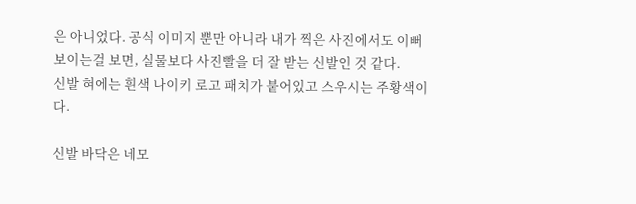은 아니었다. 공식 이미지 뿐만 아니라 내가 찍은 사진에서도 이뻐보이는걸 보면, 실물보다 사진빨을 더 잘 받는 신발인 것 같다.
신발 혀에는 흰색 나이키 로고 패치가 붙어있고 스우시는 주황색이다.

신발 바닥은 네모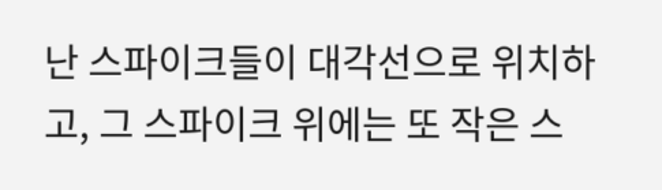난 스파이크들이 대각선으로 위치하고, 그 스파이크 위에는 또 작은 스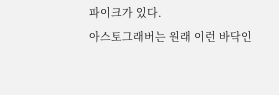파이크가 있다.
아스토그래버는 원래 이런 바닥인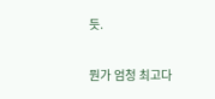듯.

뭔가 엄청 최고다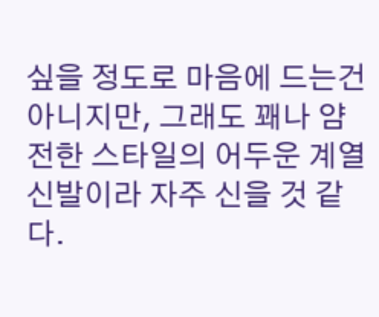싶을 정도로 마음에 드는건 아니지만, 그래도 꽤나 얌전한 스타일의 어두운 계열 신발이라 자주 신을 것 같다.